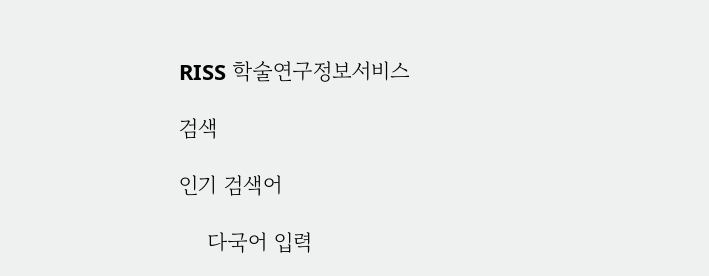RISS 학술연구정보서비스

검색

인기 검색어

    다국어 입력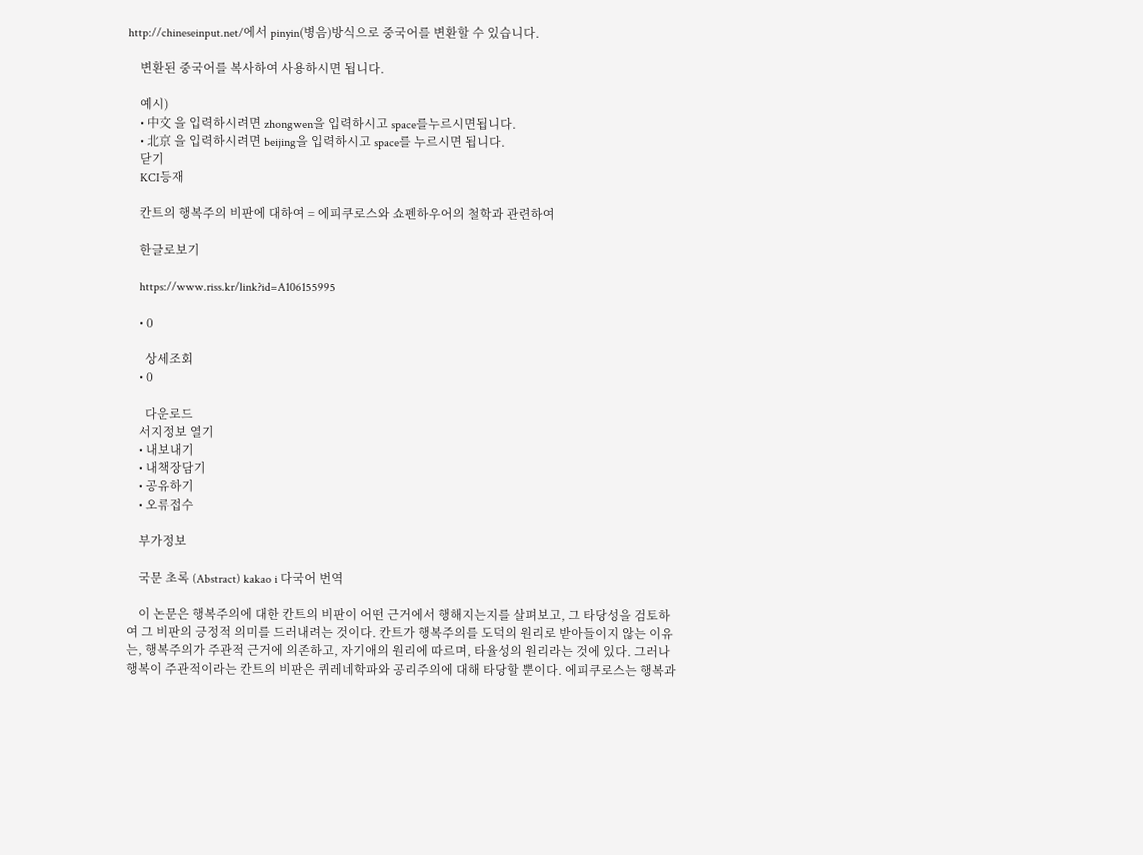http://chineseinput.net/에서 pinyin(병음)방식으로 중국어를 변환할 수 있습니다.

    변환된 중국어를 복사하여 사용하시면 됩니다.

    예시)
    • 中文 을 입력하시려면 zhongwen을 입력하시고 space를누르시면됩니다.
    • 北京 을 입력하시려면 beijing을 입력하시고 space를 누르시면 됩니다.
    닫기
    KCI등재

    칸트의 행복주의 비판에 대하여 = 에피쿠로스와 쇼펜하우어의 철학과 관련하여

    한글로보기

    https://www.riss.kr/link?id=A106155995

    • 0

      상세조회
    • 0

      다운로드
    서지정보 열기
    • 내보내기
    • 내책장담기
    • 공유하기
    • 오류접수

    부가정보

    국문 초록 (Abstract) kakao i 다국어 번역

    이 논문은 행복주의에 대한 칸트의 비판이 어떤 근거에서 행해지는지를 살펴보고, 그 타당성을 검토하여 그 비판의 긍정적 의미를 드러내려는 것이다. 칸트가 행복주의를 도덕의 원리로 받아들이지 않는 이유는, 행복주의가 주관적 근거에 의존하고, 자기애의 원리에 따르며, 타율성의 원리라는 것에 있다. 그러나 행복이 주관적이라는 칸트의 비판은 퀴레네학파와 공리주의에 대해 타당할 뿐이다. 에피쿠로스는 행복과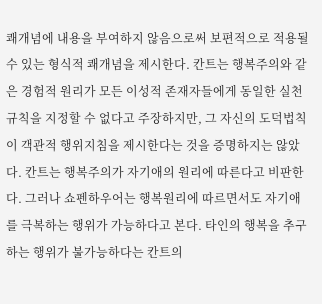쾌개념에 내용을 부여하지 않음으로써 보편적으로 적용될 수 있는 형식적 쾌개념을 제시한다. 칸트는 행복주의와 같은 경험적 원리가 모든 이성적 존재자들에게 동일한 실천규칙을 지정할 수 없다고 주장하지만, 그 자신의 도덕법칙이 객관적 행위지침을 제시한다는 것을 증명하지는 않았다. 칸트는 행복주의가 자기애의 원리에 따른다고 비판한다. 그러나 쇼펜하우어는 행복원리에 따르면서도 자기애를 극복하는 행위가 가능하다고 본다. 타인의 행복을 추구하는 행위가 불가능하다는 칸트의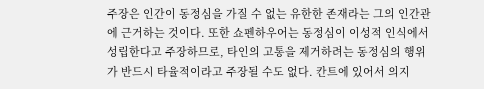주장은 인간이 동정심을 가질 수 없는 유한한 존재라는 그의 인간관에 근거하는 것이다. 또한 쇼펜하우어는 동정심이 이성적 인식에서 성립한다고 주장하므로, 타인의 고통을 제거하려는 동정심의 행위가 반드시 타율적이라고 주장될 수도 없다. 칸트에 있어서 의지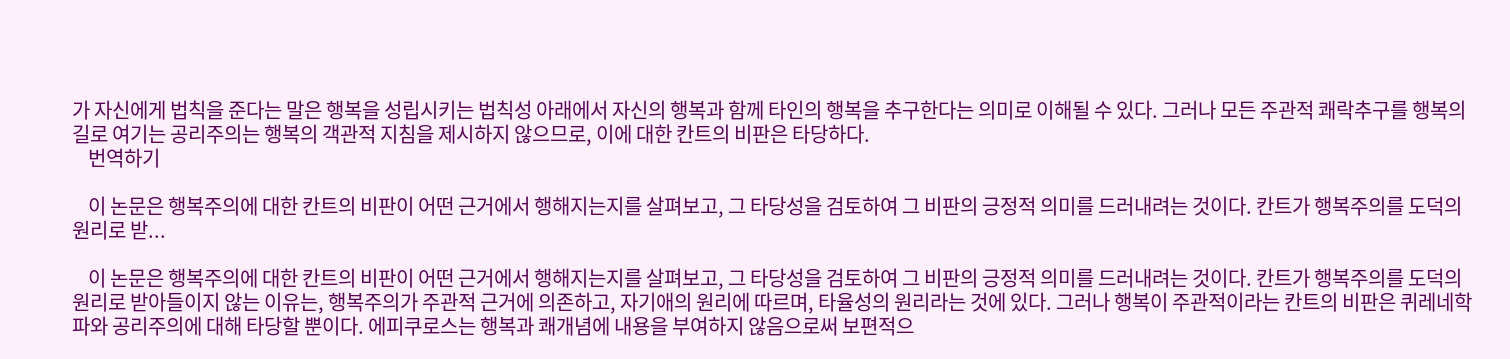가 자신에게 법칙을 준다는 말은 행복을 성립시키는 법칙성 아래에서 자신의 행복과 함께 타인의 행복을 추구한다는 의미로 이해될 수 있다. 그러나 모든 주관적 쾌락추구를 행복의 길로 여기는 공리주의는 행복의 객관적 지침을 제시하지 않으므로, 이에 대한 칸트의 비판은 타당하다.
    번역하기

    이 논문은 행복주의에 대한 칸트의 비판이 어떤 근거에서 행해지는지를 살펴보고, 그 타당성을 검토하여 그 비판의 긍정적 의미를 드러내려는 것이다. 칸트가 행복주의를 도덕의 원리로 받...

    이 논문은 행복주의에 대한 칸트의 비판이 어떤 근거에서 행해지는지를 살펴보고, 그 타당성을 검토하여 그 비판의 긍정적 의미를 드러내려는 것이다. 칸트가 행복주의를 도덕의 원리로 받아들이지 않는 이유는, 행복주의가 주관적 근거에 의존하고, 자기애의 원리에 따르며, 타율성의 원리라는 것에 있다. 그러나 행복이 주관적이라는 칸트의 비판은 퀴레네학파와 공리주의에 대해 타당할 뿐이다. 에피쿠로스는 행복과 쾌개념에 내용을 부여하지 않음으로써 보편적으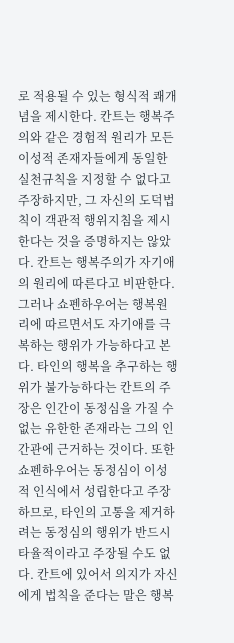로 적용될 수 있는 형식적 쾌개념을 제시한다. 칸트는 행복주의와 같은 경험적 원리가 모든 이성적 존재자들에게 동일한 실천규칙을 지정할 수 없다고 주장하지만, 그 자신의 도덕법칙이 객관적 행위지침을 제시한다는 것을 증명하지는 않았다. 칸트는 행복주의가 자기애의 원리에 따른다고 비판한다. 그러나 쇼펜하우어는 행복원리에 따르면서도 자기애를 극복하는 행위가 가능하다고 본다. 타인의 행복을 추구하는 행위가 불가능하다는 칸트의 주장은 인간이 동정심을 가질 수 없는 유한한 존재라는 그의 인간관에 근거하는 것이다. 또한 쇼펜하우어는 동정심이 이성적 인식에서 성립한다고 주장하므로, 타인의 고통을 제거하려는 동정심의 행위가 반드시 타율적이라고 주장될 수도 없다. 칸트에 있어서 의지가 자신에게 법칙을 준다는 말은 행복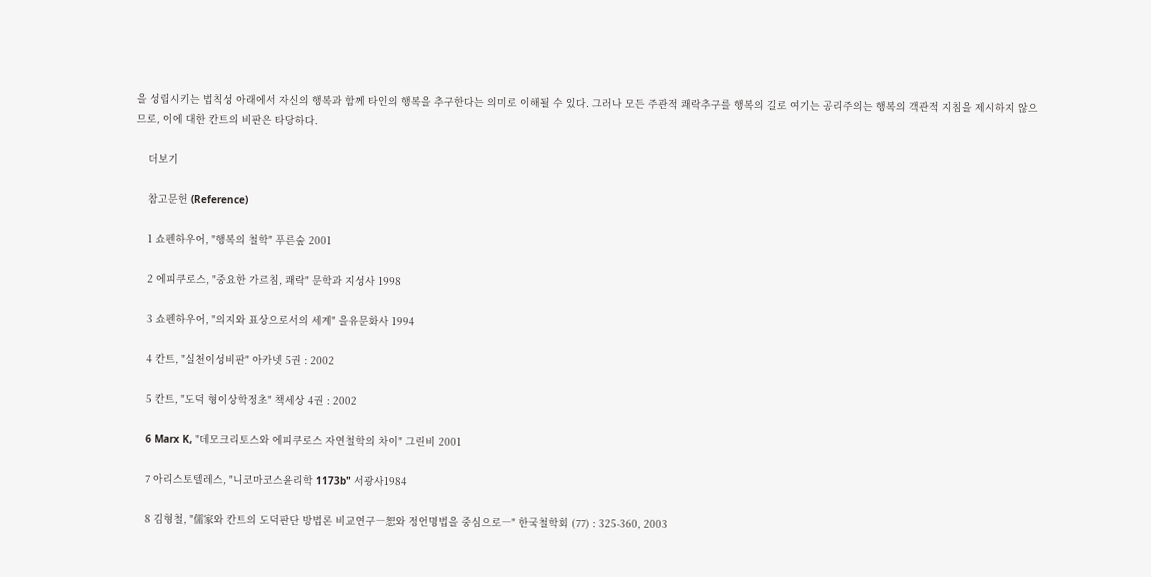을 성립시키는 법칙성 아래에서 자신의 행복과 함께 타인의 행복을 추구한다는 의미로 이해될 수 있다. 그러나 모든 주관적 쾌락추구를 행복의 길로 여기는 공리주의는 행복의 객관적 지침을 제시하지 않으므로, 이에 대한 칸트의 비판은 타당하다.

    더보기

    참고문헌 (Reference)

    1 쇼펜하우어, "행복의 철학" 푸른숲 2001

    2 에피쿠로스, "중요한 가르침, 쾌락" 문학과 지성사 1998

    3 쇼펜하우어, "의지와 표상으로서의 세계" 을유문화사 1994

    4 칸트, "실천이성비판" 아카넷 5권 : 2002

    5 칸트, "도덕 형이상학정초" 책세상 4권 : 2002

    6 Marx K, "데모크리토스와 에피쿠로스 자연철학의 차이" 그린비 2001

    7 아리스토텔레스, "니코마코스윤리학 1173b" 서광사1984

    8 김형철, "儒家와 칸트의 도덕판단 방법론 비교연구―恕와 정언명법을 중심으로―" 한국철학회 (77) : 325-360, 2003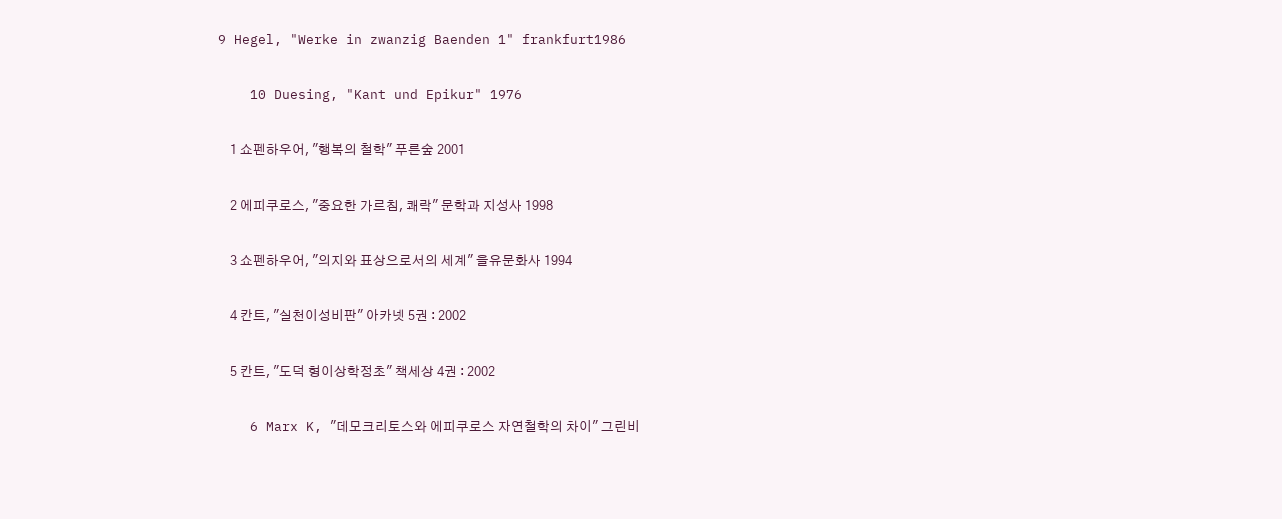9 Hegel, "Werke in zwanzig Baenden 1" frankfurt1986

    10 Duesing, "Kant und Epikur" 1976

    1 쇼펜하우어, "행복의 철학" 푸른숲 2001

    2 에피쿠로스, "중요한 가르침, 쾌락" 문학과 지성사 1998

    3 쇼펜하우어, "의지와 표상으로서의 세계" 을유문화사 1994

    4 칸트, "실천이성비판" 아카넷 5권 : 2002

    5 칸트, "도덕 형이상학정초" 책세상 4권 : 2002

    6 Marx K, "데모크리토스와 에피쿠로스 자연철학의 차이" 그린비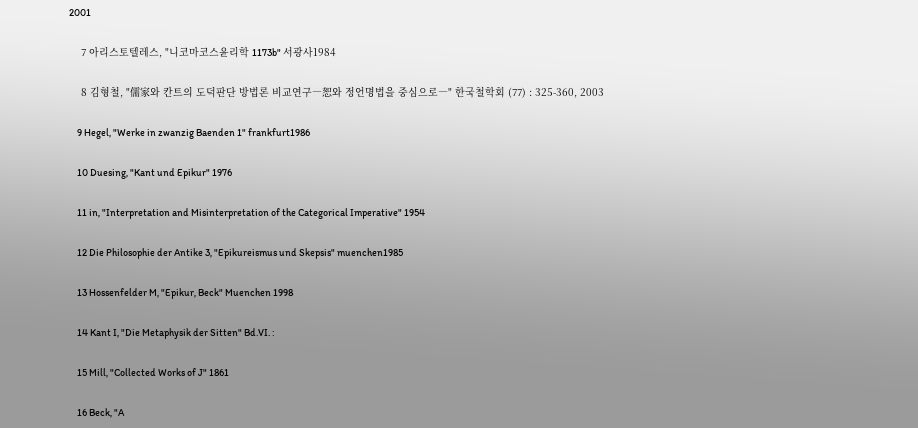2001

    7 아리스토텔레스, "니코마코스윤리학 1173b" 서광사1984

    8 김형철, "儒家와 칸트의 도덕판단 방법론 비교연구―恕와 정언명법을 중심으로―" 한국철학회 (77) : 325-360, 2003

    9 Hegel, "Werke in zwanzig Baenden 1" frankfurt1986

    10 Duesing, "Kant und Epikur" 1976

    11 in, "Interpretation and Misinterpretation of the Categorical Imperative" 1954

    12 Die Philosophie der Antike 3, "Epikureismus und Skepsis" muenchen1985

    13 Hossenfelder M, "Epikur, Beck" Muenchen 1998

    14 Kant I, "Die Metaphysik der Sitten" Bd.VI. :

    15 Mill, "Collected Works of J" 1861

    16 Beck, "A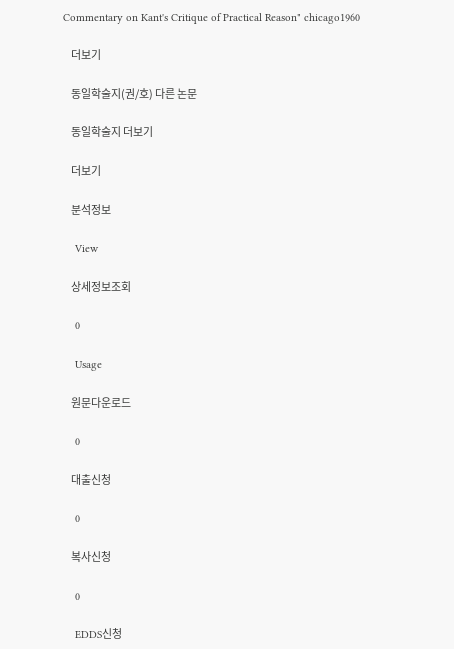Commentary on Kant's Critique of Practical Reason" chicago1960

    더보기

    동일학술지(권/호) 다른 논문

    동일학술지 더보기

    더보기

    분석정보

    View

    상세정보조회

    0

    Usage

    원문다운로드

    0

    대출신청

    0

    복사신청

    0

    EDDS신청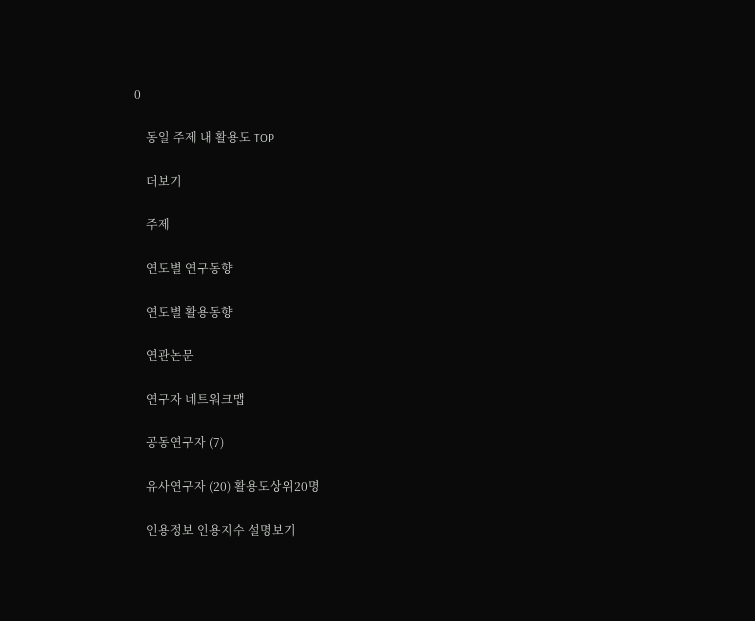0

    동일 주제 내 활용도 TOP

    더보기

    주제

    연도별 연구동향

    연도별 활용동향

    연관논문

    연구자 네트워크맵

    공동연구자 (7)

    유사연구자 (20) 활용도상위20명

    인용정보 인용지수 설명보기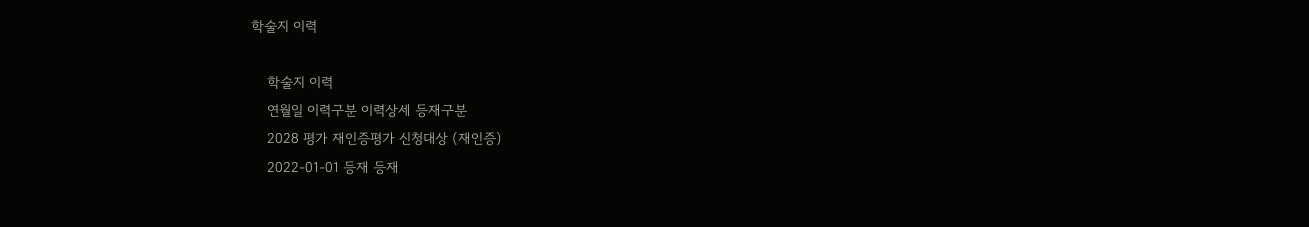학술지 이력

    학술지 이력
    연월일 이력구분 이력상세 등재구분
    2028 평가 재인증평가 신청대상 (재인증)
    2022-01-01 등재 등재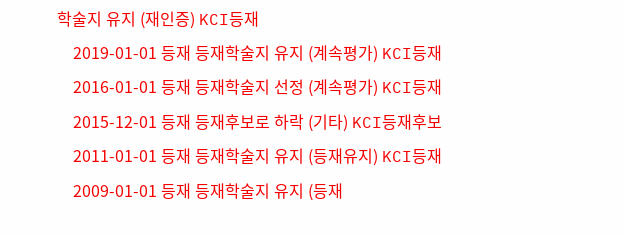학술지 유지 (재인증) KCI등재
    2019-01-01 등재 등재학술지 유지 (계속평가) KCI등재
    2016-01-01 등재 등재학술지 선정 (계속평가) KCI등재
    2015-12-01 등재 등재후보로 하락 (기타) KCI등재후보
    2011-01-01 등재 등재학술지 유지 (등재유지) KCI등재
    2009-01-01 등재 등재학술지 유지 (등재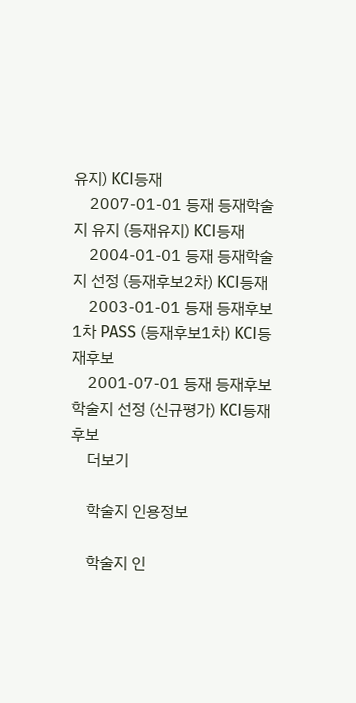유지) KCI등재
    2007-01-01 등재 등재학술지 유지 (등재유지) KCI등재
    2004-01-01 등재 등재학술지 선정 (등재후보2차) KCI등재
    2003-01-01 등재 등재후보 1차 PASS (등재후보1차) KCI등재후보
    2001-07-01 등재 등재후보학술지 선정 (신규평가) KCI등재후보
    더보기

    학술지 인용정보

    학술지 인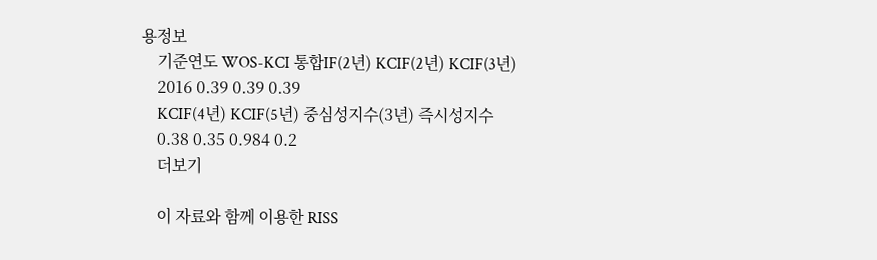용정보
    기준연도 WOS-KCI 통합IF(2년) KCIF(2년) KCIF(3년)
    2016 0.39 0.39 0.39
    KCIF(4년) KCIF(5년) 중심성지수(3년) 즉시성지수
    0.38 0.35 0.984 0.2
    더보기

    이 자료와 함께 이용한 RISS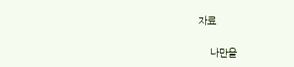자료

    나만을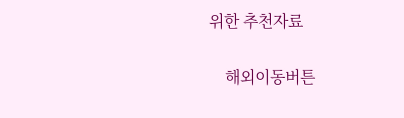위한 추천자료

    해외이동버튼